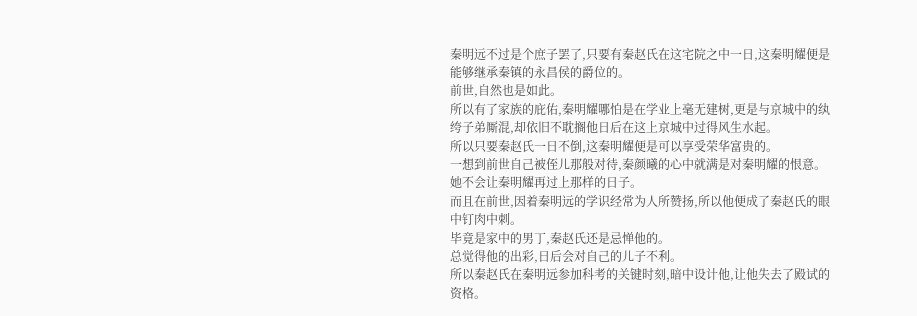秦明远不过是个庶子罢了,只要有秦赵氏在这宅院之中一日,这秦明耀便是能够继承秦镇的永昌侯的爵位的。
前世,自然也是如此。
所以有了家族的庇佑,秦明耀哪怕是在学业上毫无建树,更是与京城中的纨绔子弟厮混,却依旧不耽搁他日后在这上京城中过得风生水起。
所以只要秦赵氏一日不倒,这秦明耀便是可以享受荣华富贵的。
一想到前世自己被侄儿那般对待,秦颜曦的心中就满是对秦明耀的恨意。
她不会让秦明耀再过上那样的日子。
而且在前世,因着秦明远的学识经常为人所赞扬,所以他便成了秦赵氏的眼中钉肉中刺。
毕竟是家中的男丁,秦赵氏还是忌惮他的。
总觉得他的出彩,日后会对自己的儿子不利。
所以秦赵氏在秦明远参加科考的关键时刻,暗中设计他,让他失去了殿试的资格。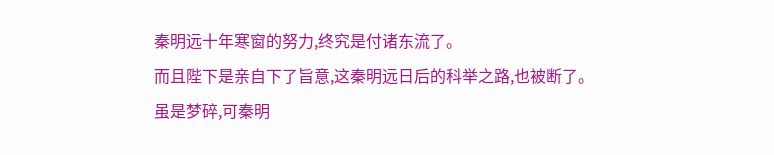秦明远十年寒窗的努力,终究是付诸东流了。
而且陛下是亲自下了旨意,这秦明远日后的科举之路,也被断了。
虽是梦碎,可秦明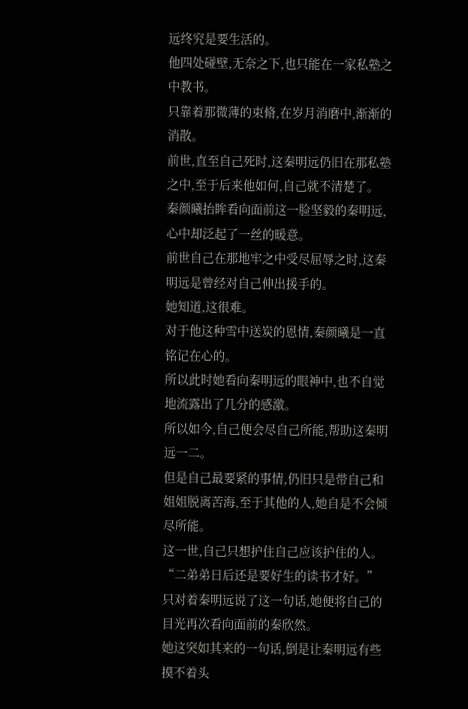远终究是要生活的。
他四处碰壁,无奈之下,也只能在一家私塾之中教书。
只靠着那微薄的束脩,在岁月消磨中,渐渐的消散。
前世,直至自己死时,这秦明远仍旧在那私塾之中,至于后来他如何,自己就不清楚了。
秦颜曦抬眸看向面前这一脸坚毅的秦明远,心中却泛起了一丝的暖意。
前世自己在那地牢之中受尽屈辱之时,这秦明远是曾经对自己伸出援手的。
她知道,这很难。
对于他这种雪中送炭的恩情,秦颜曦是一直铭记在心的。
所以此时她看向秦明远的眼神中,也不自觉地流露出了几分的感激。
所以如今,自己便会尽自己所能,帮助这秦明远一二。
但是自己最要紧的事情,仍旧只是带自己和姐姐脱离苦海,至于其他的人,她自是不会倾尽所能。
这一世,自己只想护住自己应该护住的人。
“二弟弟日后还是要好生的读书才好。”
只对着秦明远说了这一句话,她便将自己的目光再次看向面前的秦欣然。
她这突如其来的一句话,倒是让秦明远有些摸不着头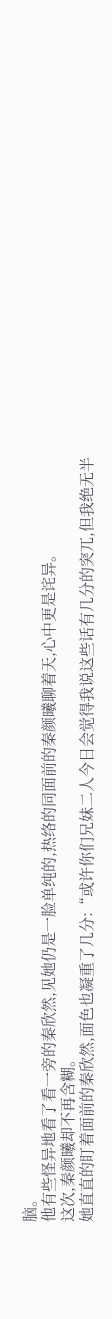脑。
他有些怪异地看了看一旁的秦欣然,见她仍是一脸单纯的,热络的同面前的秦颜曦聊着天,心中更是诧异。
这次,秦颜曦却不再含糊。
她直直的盯着面前的秦欣然,面色也凝重了几分:“或许你们兄妹二人今日会觉得我说这些话有几分的突兀,但我绝无半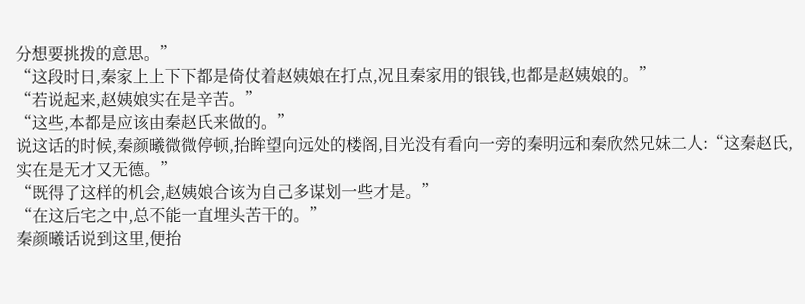分想要挑拨的意思。”
“这段时日,秦家上上下下都是倚仗着赵姨娘在打点,况且秦家用的银钱,也都是赵姨娘的。”
“若说起来,赵姨娘实在是辛苦。”
“这些,本都是应该由秦赵氏来做的。”
说这话的时候,秦颜曦微微停顿,抬眸望向远处的楼阁,目光没有看向一旁的秦明远和秦欣然兄妹二人:“这秦赵氏,实在是无才又无德。”
“既得了这样的机会,赵姨娘合该为自己多谋划一些才是。”
“在这后宅之中,总不能一直埋头苦干的。”
秦颜曦话说到这里,便抬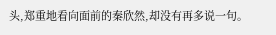头,郑重地看向面前的秦欣然,却没有再多说一句。